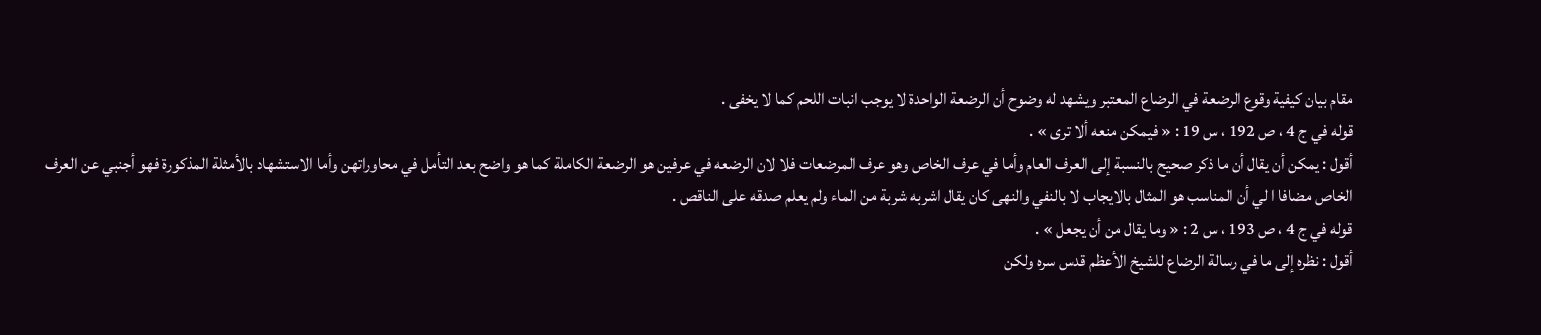مقام بيان كيفية وقوع الرضعة في الرضاع المعتبر ويشهد له وضوح أن الرضعة الواحدة لا يوجب انبات اللحم كما لا يخفى .
قوله في ج 4 ، ص 192 ، س 19 : « فيمكن منعه ألا ترى » .
أقول : يمكن أن يقال أن ما ذكر صحيح بالنسبة إلى العرف العام وأما في عرف الخاص وهو عرف المرضعات فلا لان الرضعه في عرفين هو الرضعة الكاملة كما هو واضح بعد التأمل في محاوراتهن وأما الاستشهاد بالأمثلة المذكورة فهو أجنبي عن العرف الخاص مضافا ا لي أن المناسب هو المثال بالايجاب لا بالنفي والنهى كان يقال اشربه شربة من الماء ولم يعلم صدقه على الناقص .
قوله في ج 4 ، ص 193 ، س 2 : « وما يقال من أن يجعل » .
أقول : نظره إلى ما في رسالة الرضاع للشيخ الأعظم قدس سره ولكن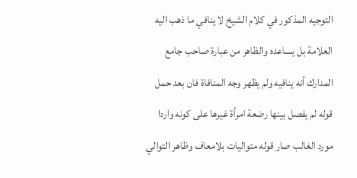التوجيه المذكور في كلام الشيخ لا ينافي ما ذهب اليه العلامة بل يساعده والظاهر من عبارة صاحب جامع المدارك أنه ينافيه ولم يظهر وجه المنافاة فان بعد حمل قوله لم يفصل بينها رضعة امرأة غيرها على كونه واردا مورد الغالب صار قوله متواليات بلامعاف وظاهر التوالي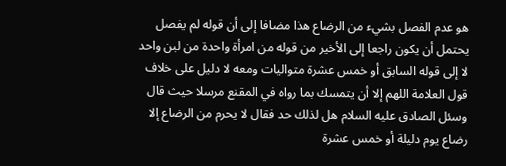هو عدم الفصل بشيء من الرضاع هذا مضافا إلى أن قوله لم يفصل يحتمل أن يكون راجعا إلى الأخير من قوله من امرأة واحدة من لبن واحد لا إلى قوله السابق أو خمس عشرة متواليات ومعه لا دليل على خلاف قول العلامة اللهم إلا أن يتمسك بما رواه في المقنع مرسلا حيث قال وسئل الصادق عليه السلام هل لذلك حد فقال لا يحرم من الرضاع إلا رضاع يوم دليلة أو خمس عشرة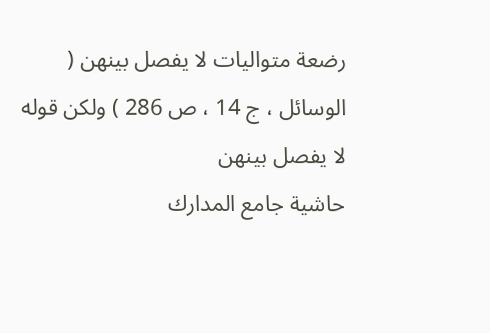رضعة متواليات لا يفصل بينهن ( الوسائل ، ج 14 ، ص 286 ) ولكن قوله لا يفصل بينهن
حاشية جامع المدارك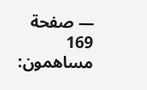— صفحة 169
مساهمون: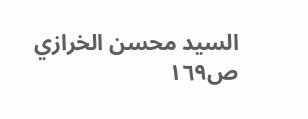السيد محسن الخرازي
ص١٦٩